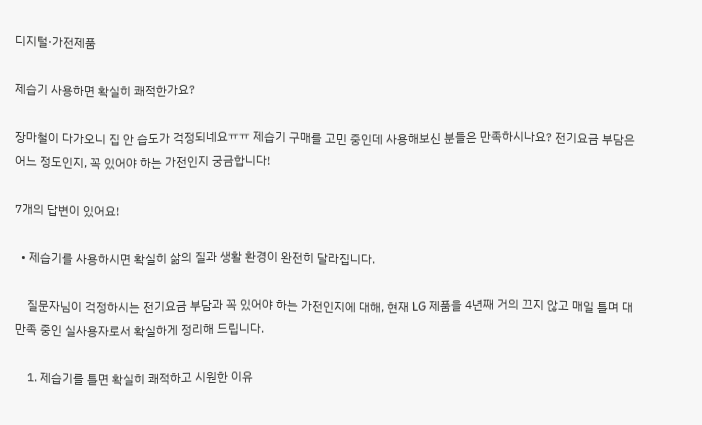디지털·가전제품

제습기 사용하면 확실히 쾌적한가요?

장마철이 다가오니 집 안 습도가 걱정되네요ㅠㅠ 제습기 구매를 고민 중인데 사용해보신 분들은 만족하시나요? 전기요금 부담은 어느 정도인지, 꼭 있어야 하는 가전인지 궁금합니다!

7개의 답변이 있어요!

  • 제습기를 사용하시면 확실히 삶의 질과 생활 환경이 완전히 달라집니다.

    질문자님이 걱정하시는 전기요금 부담과 꼭 있어야 하는 가전인지에 대해, 현재 LG 제품을 4년째 거의 끄지 않고 매일 틀며 대만족 중인 실사용자로서 확실하게 정리해 드립니다.

    1. 제습기를 틀면 확실히 쾌적하고 시원한 이유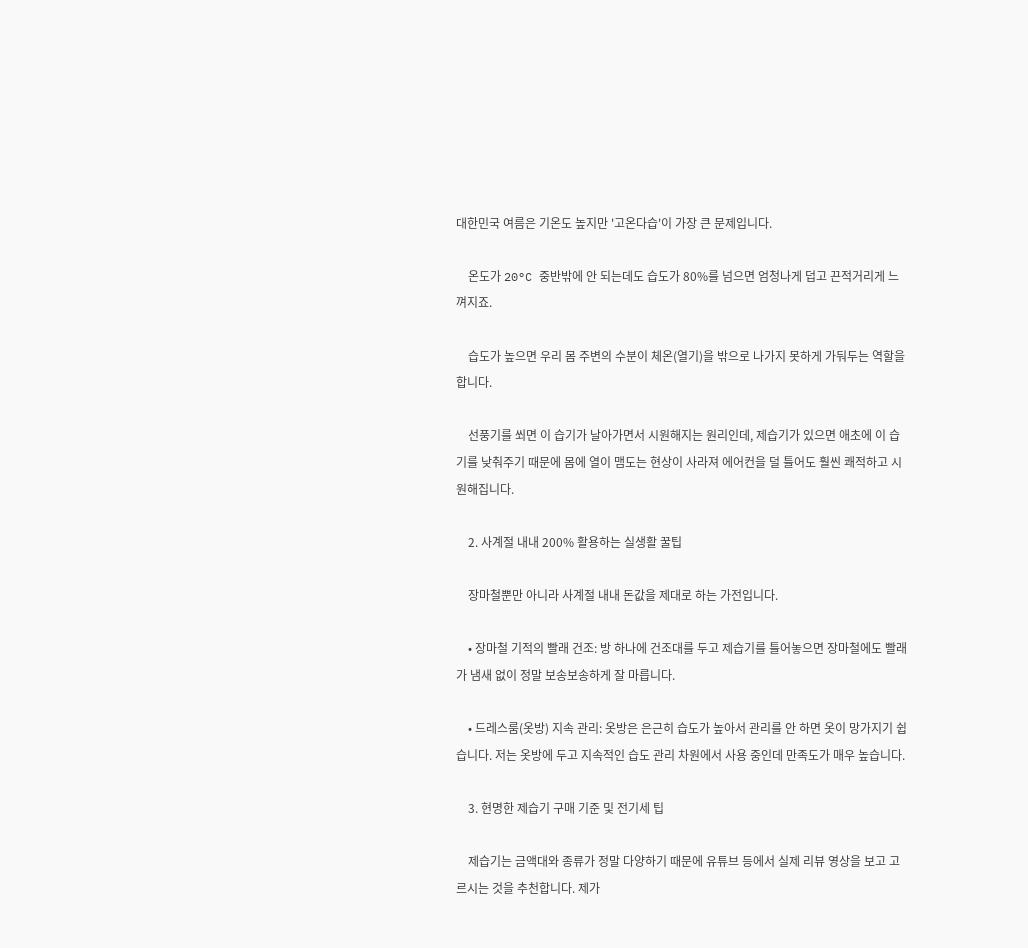대한민국 여름은 기온도 높지만 '고온다습'이 가장 큰 문제입니다.

    온도가 20°C 중반밖에 안 되는데도 습도가 80%를 넘으면 엄청나게 덥고 끈적거리게 느껴지죠.

    습도가 높으면 우리 몸 주변의 수분이 체온(열기)을 밖으로 나가지 못하게 가둬두는 역할을 합니다.

    선풍기를 쐬면 이 습기가 날아가면서 시원해지는 원리인데, 제습기가 있으면 애초에 이 습기를 낮춰주기 때문에 몸에 열이 맴도는 현상이 사라져 에어컨을 덜 틀어도 훨씬 쾌적하고 시원해집니다.

    2. 사계절 내내 200% 활용하는 실생활 꿀팁

    장마철뿐만 아니라 사계절 내내 돈값을 제대로 하는 가전입니다.

    • 장마철 기적의 빨래 건조: 방 하나에 건조대를 두고 제습기를 틀어놓으면 장마철에도 빨래가 냄새 없이 정말 보송보송하게 잘 마릅니다.

    • 드레스룸(옷방) 지속 관리: 옷방은 은근히 습도가 높아서 관리를 안 하면 옷이 망가지기 쉽습니다. 저는 옷방에 두고 지속적인 습도 관리 차원에서 사용 중인데 만족도가 매우 높습니다.

    3. 현명한 제습기 구매 기준 및 전기세 팁

    제습기는 금액대와 종류가 정말 다양하기 때문에 유튜브 등에서 실제 리뷰 영상을 보고 고르시는 것을 추천합니다. 제가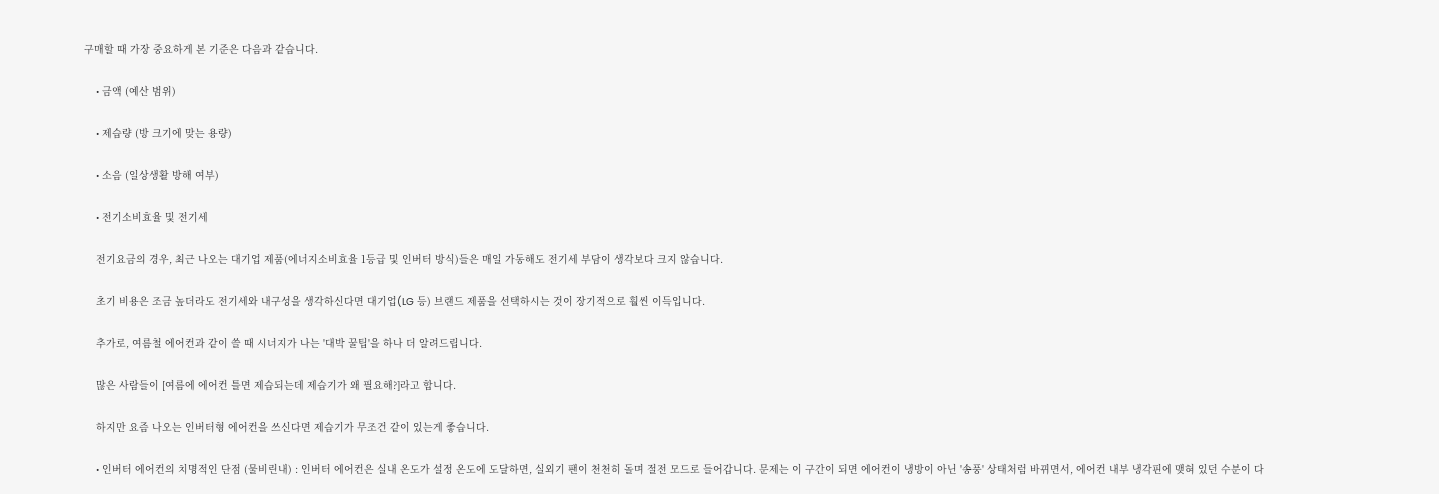구매할 때 가장 중요하게 본 기준은 다음과 같습니다.

    • 금액 (예산 범위)

    • 제습량 (방 크기에 맞는 용량)

    • 소음 (일상생활 방해 여부)

    • 전기소비효율 및 전기세

    전기요금의 경우, 최근 나오는 대기업 제품(에너지소비효율 1등급 및 인버터 방식)들은 매일 가동해도 전기세 부담이 생각보다 크지 않습니다.

    초기 비용은 조금 높더라도 전기세와 내구성을 생각하신다면 대기업(LG 등) 브랜드 제품을 선택하시는 것이 장기적으로 훨씬 이득입니다.

    추가로, 여름철 에어컨과 같이 쓸 때 시너지가 나는 '대박 꿀팁'을 하나 더 알려드립니다.

    많은 사람들이 [여름에 에어컨 틀면 제습되는데 제습기가 왜 필요해?]라고 합니다.

    하지만 요즘 나오는 인버터형 에어컨을 쓰신다면 제습기가 무조건 같이 있는게 좋습니다.

    • 인버터 에어컨의 치명적인 단점 (물비린내) : 인버터 에어컨은 실내 온도가 설정 온도에 도달하면, 실외기 팬이 천천히 돌며 절전 모드로 들어갑니다. 문제는 이 구간이 되면 에어컨이 냉방이 아닌 '송풍' 상태처럼 바뀌면서, 에어컨 내부 냉각핀에 맺혀 있던 수분이 다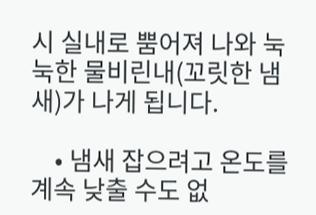시 실내로 뿜어져 나와 눅눅한 물비린내(꼬릿한 냄새)가 나게 됩니다.

    • 냄새 잡으려고 온도를 계속 낮출 수도 없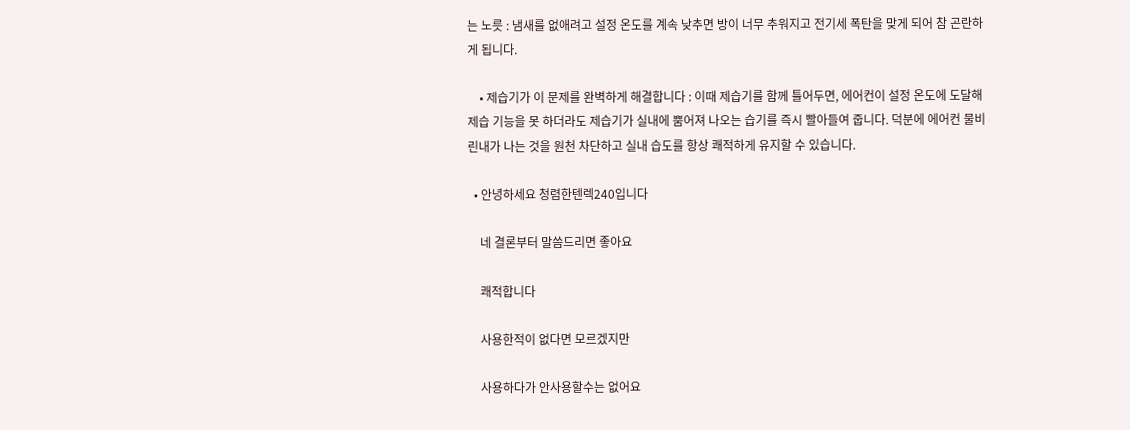는 노릇 : 냄새를 없애려고 설정 온도를 계속 낮추면 방이 너무 추워지고 전기세 폭탄을 맞게 되어 참 곤란하게 됩니다.

    • 제습기가 이 문제를 완벽하게 해결합니다 : 이때 제습기를 함께 틀어두면, 에어컨이 설정 온도에 도달해 제습 기능을 못 하더라도 제습기가 실내에 뿜어져 나오는 습기를 즉시 빨아들여 줍니다. 덕분에 에어컨 물비린내가 나는 것을 원천 차단하고 실내 습도를 항상 쾌적하게 유지할 수 있습니다.

  • 안녕하세요 청렴한텐렉240입니다

    네 결론부터 말씀드리면 좋아요

    쾌적합니다

    사용한적이 없다면 모르겠지만

    사용하다가 안사용할수는 없어요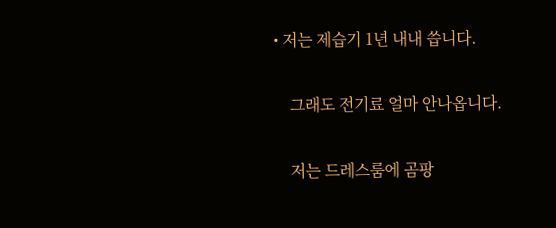• 저는 제습기 1년 내내 씁니다.

    그래도 전기료 얼마 안나옵니다.

    저는 드레스룸에 곰팡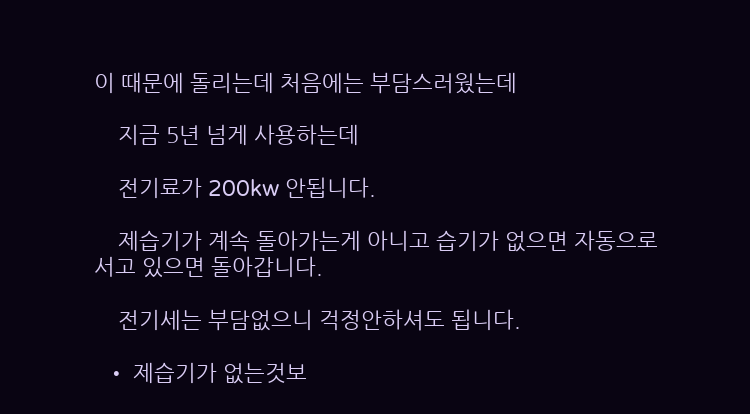이 때문에 돌리는데 처음에는 부담스러웠는데

    지금 5년 넘게 사용하는데

    전기료가 200kw 안됩니다.

    제습기가 계속 돌아가는게 아니고 습기가 없으면 자동으로 서고 있으면 돌아갑니다.

    전기세는 부담없으니 걱정안하셔도 됩니다.

  • 제습기가 없는것보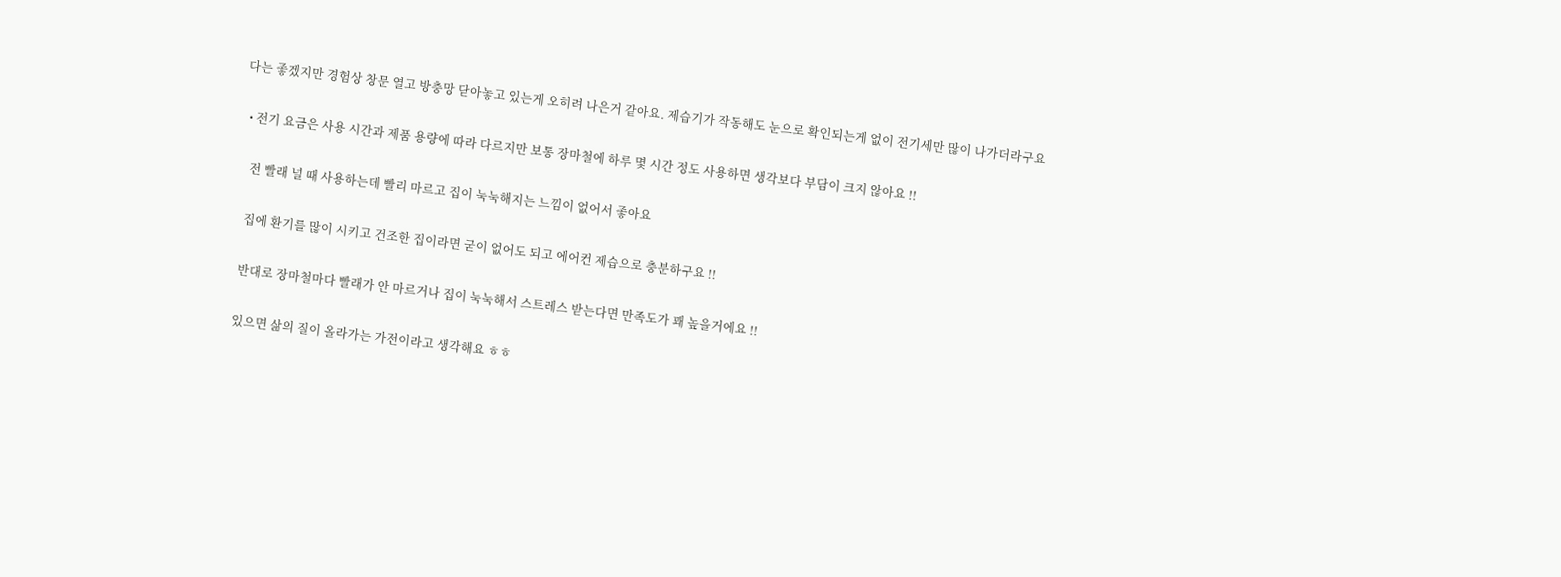다는 좋겠지만 경험상 창문 열고 방충망 닫아놓고 있는게 오히려 나은거 같아요. 제습기가 작동해도 눈으로 확인되는게 없이 전기세만 많이 나가더라구요

  • 전기 요금은 사용 시간과 제품 용량에 따라 다르지만 보통 장마철에 하루 몇 시간 정도 사용하면 생각보다 부담이 크지 않아요 !!

    전 빨래 널 때 사용하는데 빨리 마르고 집이 눅눅해지는 느낌이 없어서 좋아요

    집에 환기를 많이 시키고 건조한 집이라면 굳이 없어도 되고 에어컨 제습으로 충분하구요 !!

    반대로 장마철마다 빨래가 안 마르거나 집이 눅눅해서 스트레스 받는다면 만족도가 꽤 높을거에요 !!

    있으면 삶의 질이 올라가는 가전이라고 생각해요 ㅎㅎ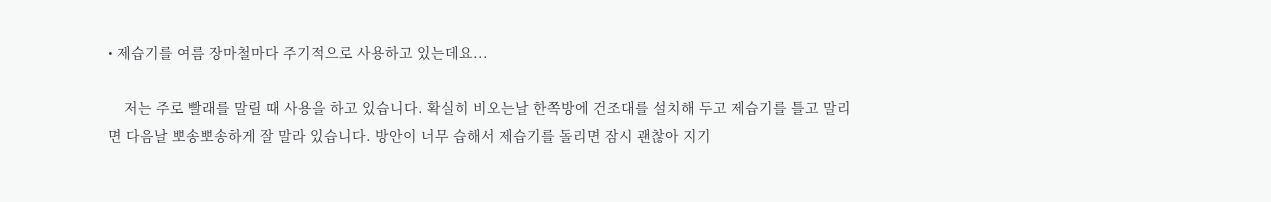• 제습기를 여름 장마철마다 주기적으로 사용하고 있는데요...

    저는 주로 빨래를 말릴 때 사용을 하고 있습니다. 확실히 비오는날 한쪽방에 건조대를 설치해 두고 제습기를 틀고 말리면 다음날 뽀송뽀송하게 잘 말라 있습니다. 방안이 너무 습해서 제습기를 돌리면 잠시 괜찮아 지기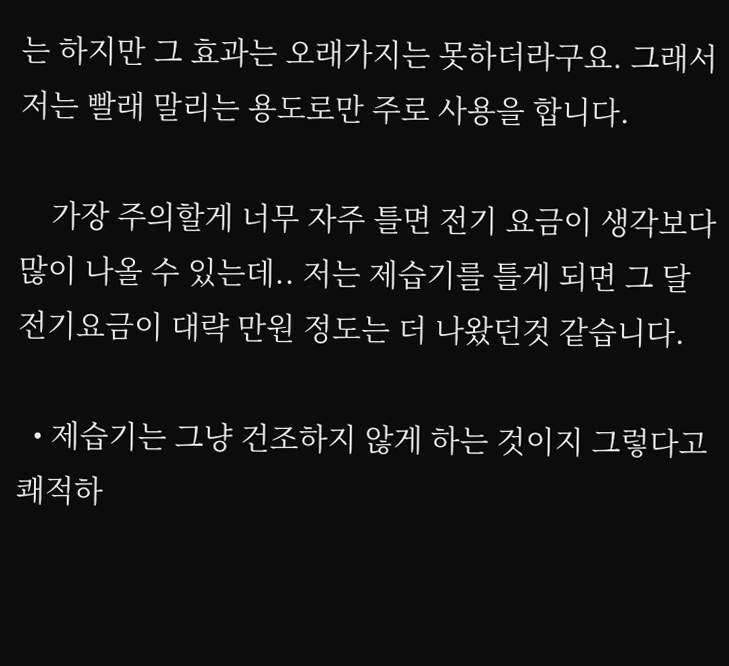는 하지만 그 효과는 오래가지는 못하더라구요. 그래서 저는 빨래 말리는 용도로만 주로 사용을 합니다.

    가장 주의할게 너무 자주 틀면 전기 요금이 생각보다 많이 나올 수 있는데.. 저는 제습기를 틀게 되면 그 달 전기요금이 대략 만원 정도는 더 나왔던것 같습니다.

  • 제습기는 그냥 건조하지 않게 하는 것이지 그렇다고 쾌적하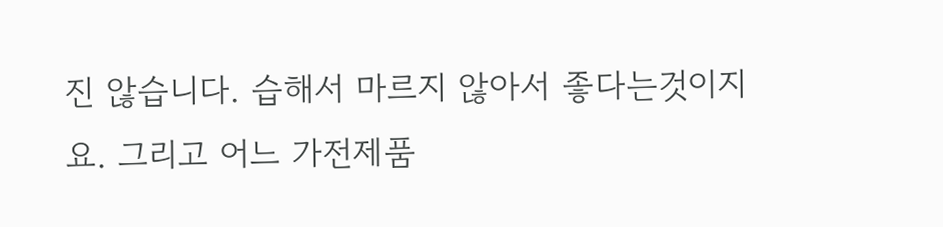진 않습니다. 습해서 마르지 않아서 좋다는것이지요. 그리고 어느 가전제품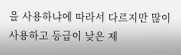을 사용하냐에 따라서 다르지만 많이 사용하고 등급이 낮은 제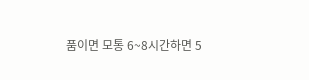품이면 모통 6~8시간하면 5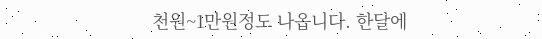천원~1만원정도 나옵니다. 한달에